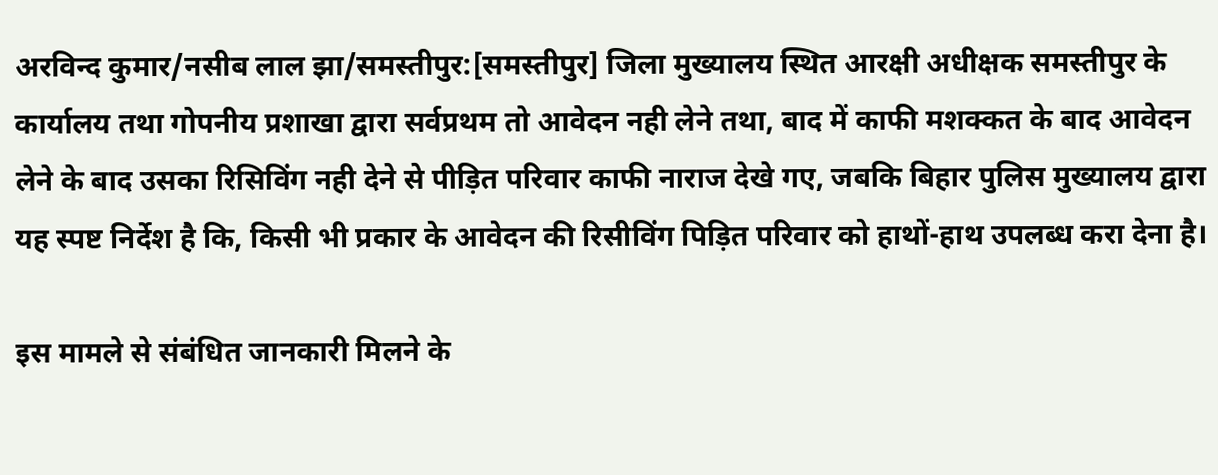अरविन्द कुमार/नसीब लाल झा/समस्तीपुर:[समस्तीपुर] जिला मुख्यालय स्थित आरक्षी अधीक्षक समस्तीपुर के कार्यालय तथा गोपनीय प्रशाखा द्वारा सर्वप्रथम तो आवेदन नही लेने तथा, बाद में काफी मशक्कत के बाद आवेदन लेने के बाद उसका रिसिविंग नही देने से पीड़ित परिवार काफी नाराज देखे गए, जबकि बिहार पुलिस मुख्यालय द्वारा यह स्पष्ट निर्देश है कि, किसी भी प्रकार के आवेदन की रिसीविंग पिड़ित परिवार को हाथों-हाथ उपलब्ध करा देना है।

इस मामले से संबंधित जानकारी मिलने के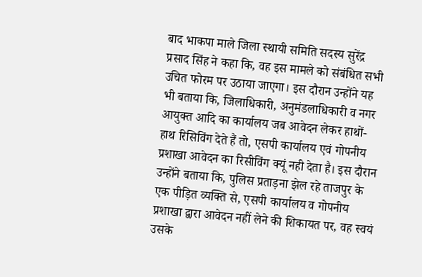बाद भाकपा माले जिला स्थायी समिति सदस्य सुरेंद्र प्रसाद सिंह ने कहा कि, वह इस मामले को संबंधित सभी उचित फोरम पर उठाया जाएगा। इस दौरान उन्होंने यह भी बताया कि, जिलाधिकारी, अनुमंडलाधिकारी व नगर आयुक्त आदि का कार्यालय जब आवेदन लेकर हाथों-हाथ रिसिविंग देते हैं तो, एसपी कार्यालय एवं गोपनीय प्रशाखा आवेदन का रिसीविंग क्यूं नही देता है। इस दौरान उन्होंने बताया कि, पुलिस प्रताड़ना झेल रहे ताजपुर के एक पीड़ित व्यक्ति से, एसपी कार्यालय व गोपनीय प्रशाखा द्वारा आवेदन नहीं लेने की शिकायत पर, वह स्वयं उसके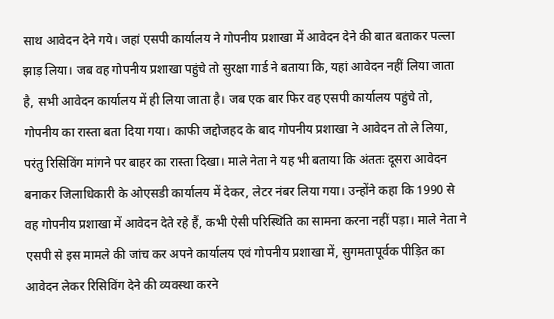साथ आवेदन देने गये। जहां एसपी कार्यालय ने गोपनीय प्रशाखा में आवेदन देने की बात बताकर पल्ला झाड़ लिया। जब वह गोपनीय प्रशाखा पहुंचे तो सुरक्षा गार्ड ने बताया कि, यहां आवेदन नहीं लिया जाता है, सभी आवेदन कार्यालय में ही लिया जाता है। जब एक बार फिर वह एसपी कार्यालय पहुंचे तो, गोपनीय का रास्ता बता दिया गया। काफी जद्दोजहद के बाद गोपनीय प्रशाखा ने आवेदन तो ले लिया, परंतु रिसिविंग मांगने पर बाहर का रास्ता दिखा। माले नेता ने यह भी बताया कि अंततः दूसरा आवेदन बनाकर जिलाधिकारी के ओएसडी कार्यालय में देकर, लेटर नंबर लिया गया। उन्होंने कहा कि 1990 से वह गोपनीय प्रशाखा में आवेदन देते रहे हैं, कभी ऐसी परिस्थिति का सामना करना नहीं पड़ा। माले नेता ने एसपी से इस मामले की जांच कर अपने कार्यालय एवं गोपनीय प्रशाखा में, सुगमतापूर्वक पीड़ित का आवेदन लेकर रिसिविंग देने की व्यवस्था करने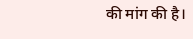की मांग की है।